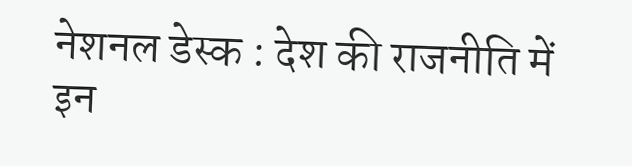नेशनल डेस्क : देश की राजनीति में इन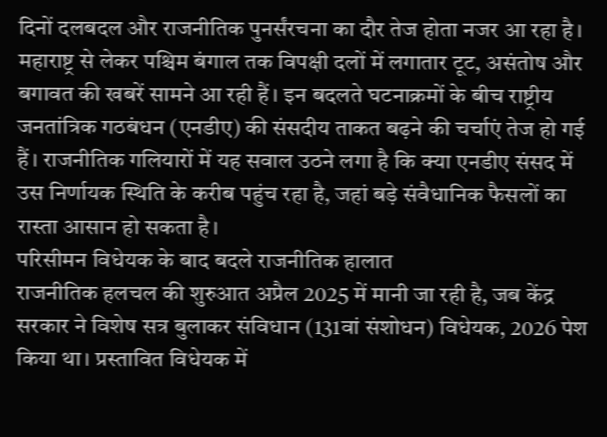दिनों दलबदल और राजनीतिक पुनर्संरचना का दौर तेज होता नजर आ रहा है। महाराष्ट्र से लेकर पश्चिम बंगाल तक विपक्षी दलों में लगातार टूट, असंतोष और बगावत की खबरें सामने आ रही हैं। इन बदलते घटनाक्रमों के बीच राष्ट्रीय जनतांत्रिक गठबंधन (एनडीए) की संसदीय ताकत बढ़ने की चर्चाएं तेज हो गई हैं। राजनीतिक गलियारों में यह सवाल उठने लगा है कि क्या एनडीए संसद में उस निर्णायक स्थिति के करीब पहुंच रहा है, जहां बड़े संवैधानिक फैसलों का रास्ता आसान हो सकता है।
परिसीमन विधेयक के बाद बदले राजनीतिक हालात
राजनीतिक हलचल की शुरुआत अप्रैल 2025 में मानी जा रही है, जब केंद्र सरकार ने विशेष सत्र बुलाकर संविधान (131वां संशोधन) विधेयक, 2026 पेश किया था। प्रस्तावित विधेयक में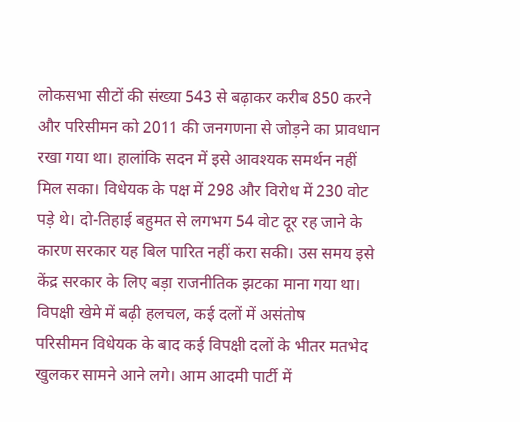लोकसभा सीटों की संख्या 543 से बढ़ाकर करीब 850 करने और परिसीमन को 2011 की जनगणना से जोड़ने का प्रावधान रखा गया था। हालांकि सदन में इसे आवश्यक समर्थन नहीं मिल सका। विधेयक के पक्ष में 298 और विरोध में 230 वोट पड़े थे। दो-तिहाई बहुमत से लगभग 54 वोट दूर रह जाने के कारण सरकार यह बिल पारित नहीं करा सकी। उस समय इसे केंद्र सरकार के लिए बड़ा राजनीतिक झटका माना गया था।
विपक्षी खेमे में बढ़ी हलचल, कई दलों में असंतोष
परिसीमन विधेयक के बाद कई विपक्षी दलों के भीतर मतभेद खुलकर सामने आने लगे। आम आदमी पार्टी में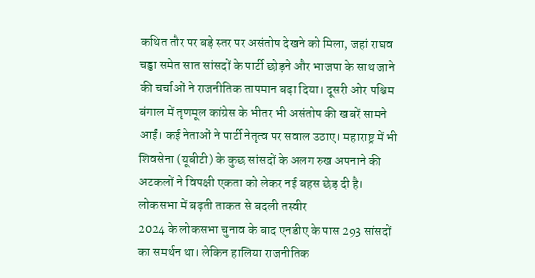कथित तौर पर बड़े स्तर पर असंतोष देखने को मिला, जहां राघव चड्ढा समेत सात सांसदों के पार्टी छोड़ने और भाजपा के साथ जाने की चर्चाओं ने राजनीतिक तापमान बढ़ा दिया। दूसरी ओर पश्चिम बंगाल में तृणमूल कांग्रेस के भीतर भी असंतोष की खबरें सामने आईं। कई नेताओं ने पार्टी नेतृत्व पर सवाल उठाए। महाराष्ट्र में भी शिवसेना (यूबीटी) के कुछ सांसदों के अलग रुख अपनाने की अटकलों ने विपक्षी एकता को लेकर नई बहस छेड़ दी है।
लोकसभा में बढ़ती ताकत से बदली तस्वीर
2024 के लोकसभा चुनाव के बाद एनडीए के पास 293 सांसदों का समर्थन था। लेकिन हालिया राजनीतिक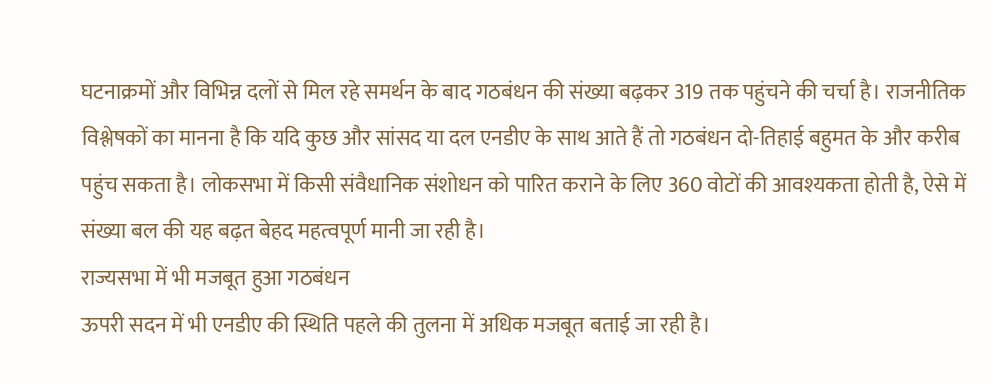घटनाक्रमों और विभिन्न दलों से मिल रहे समर्थन के बाद गठबंधन की संख्या बढ़कर 319 तक पहुंचने की चर्चा है। राजनीतिक विश्लेषकों का मानना है कि यदि कुछ और सांसद या दल एनडीए के साथ आते हैं तो गठबंधन दो-तिहाई बहुमत के और करीब पहुंच सकता है। लोकसभा में किसी संवैधानिक संशोधन को पारित कराने के लिए 360 वोटों की आवश्यकता होती है, ऐसे में संख्या बल की यह बढ़त बेहद महत्वपूर्ण मानी जा रही है।
राज्यसभा में भी मजबूत हुआ गठबंधन
ऊपरी सदन में भी एनडीए की स्थिति पहले की तुलना में अधिक मजबूत बताई जा रही है।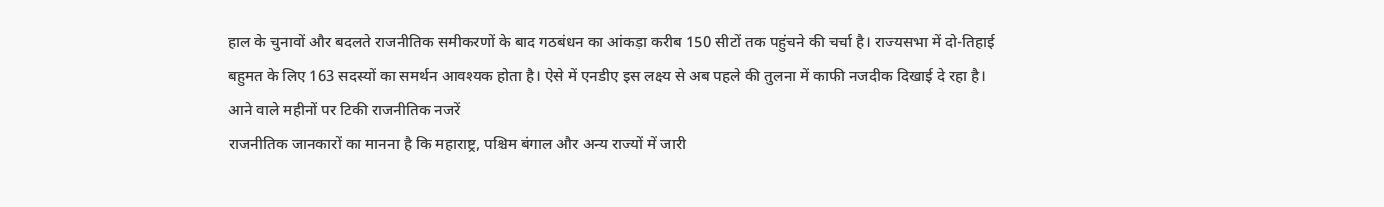हाल के चुनावों और बदलते राजनीतिक समीकरणों के बाद गठबंधन का आंकड़ा करीब 150 सीटों तक पहुंचने की चर्चा है। राज्यसभा में दो-तिहाई बहुमत के लिए 163 सदस्यों का समर्थन आवश्यक होता है। ऐसे में एनडीए इस लक्ष्य से अब पहले की तुलना में काफी नजदीक दिखाई दे रहा है।
आने वाले महीनों पर टिकी राजनीतिक नजरें
राजनीतिक जानकारों का मानना है कि महाराष्ट्र, पश्चिम बंगाल और अन्य राज्यों में जारी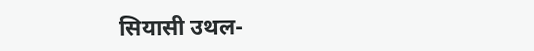सियासी उथल-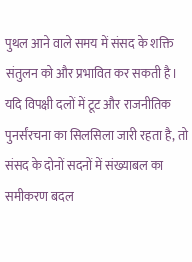पुथल आने वाले समय में संसद के शक्ति संतुलन को और प्रभावित कर सकती है। यदि विपक्षी दलों में टूट और राजनीतिक पुनर्संरचना का सिलसिला जारी रहता है, तो संसद के दोनों सदनों में संख्याबल का समीकरण बदल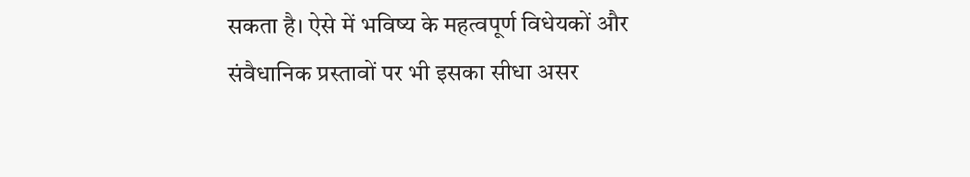सकता है। ऐसे में भविष्य के महत्वपूर्ण विधेयकों और संवैधानिक प्रस्तावों पर भी इसका सीधा असर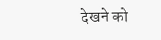देखने को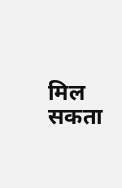मिल सकता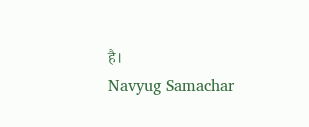है।
Navyug Samachar